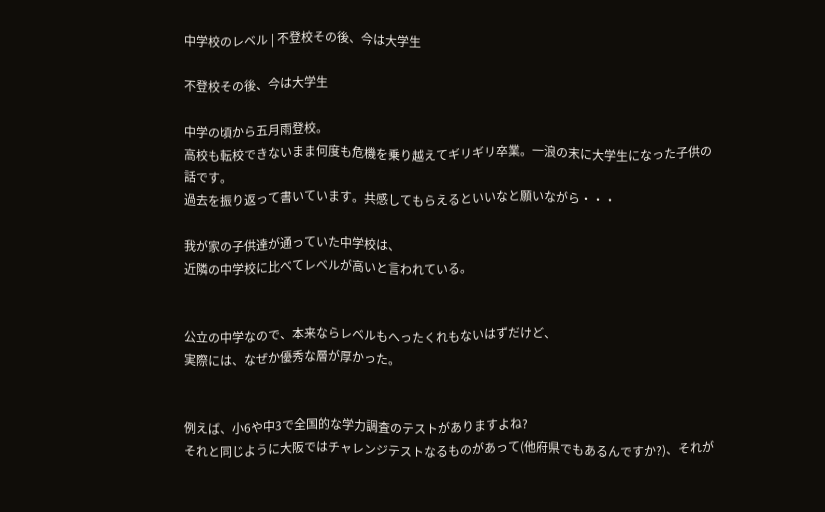中学校のレベル | 不登校その後、今は大学生

不登校その後、今は大学生

中学の頃から五月雨登校。
高校も転校できないまま何度も危機を乗り越えてギリギリ卒業。一浪の末に大学生になった子供の話です。
過去を振り返って書いています。共感してもらえるといいなと願いながら・・・

我が家の子供達が通っていた中学校は、
近隣の中学校に比べてレベルが高いと言われている。


公立の中学なので、本来ならレベルもへったくれもないはずだけど、
実際には、なぜか優秀な層が厚かった。


例えば、小6や中3で全国的な学力調査のテストがありますよね?
それと同じように大阪ではチャレンジテストなるものがあって(他府県でもあるんですか?)、それが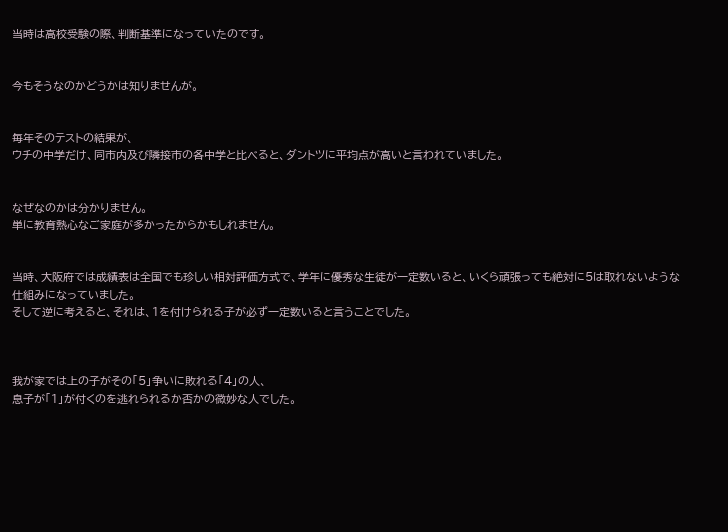当時は高校受験の際、判断基準になっていたのです。


今もそうなのかどうかは知りませんが。


毎年そのテストの結果が、
ウチの中学だけ、同市内及び隣接市の各中学と比べると、ダントツに平均点が高いと言われていました。


なぜなのかは分かりません。
単に教育熱心なご家庭が多かったからかもしれません。


当時、大阪府では成績表は全国でも珍しい相対評価方式で、学年に優秀な生徒が一定数いると、いくら頑張っても絶対に5は取れないような仕組みになっていました。
そして逆に考えると、それは、1を付けられる子が必ず一定数いると言うことでした。



我が家では上の子がその「5」争いに敗れる「4」の人、
息子が「1」が付くのを逃れられるか否かの微妙な人でした。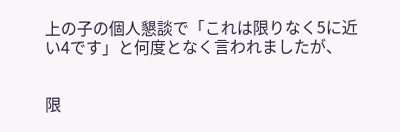上の子の個人懇談で「これは限りなく5に近い4です」と何度となく言われましたが、


限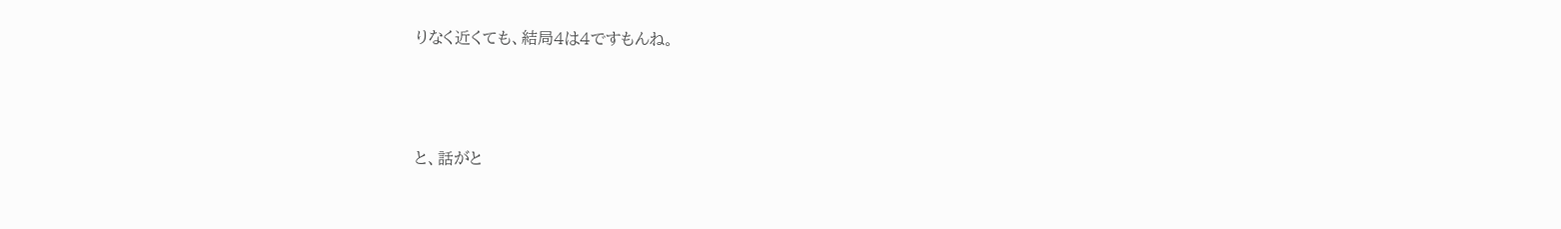りなく近くても、結局4は4ですもんね。



と、話がと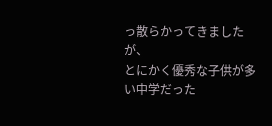っ散らかってきましたが、
とにかく優秀な子供が多い中学だった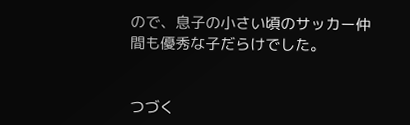ので、息子の小さい頃のサッカー仲間も優秀な子だらけでした。


つづく